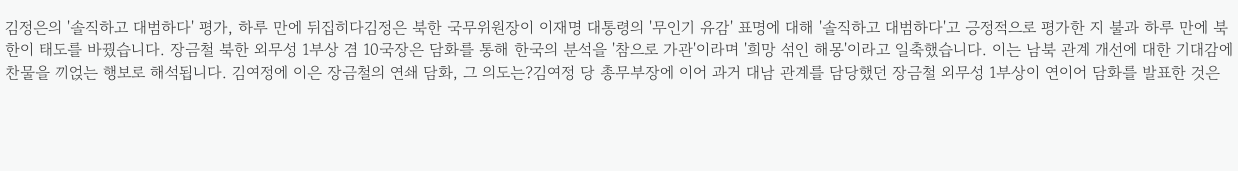김정은의 '솔직하고 대범하다' 평가, 하루 만에 뒤집히다김정은 북한 국무위원장이 이재명 대통령의 '무인기 유감' 표명에 대해 '솔직하고 대범하다'고 긍정적으로 평가한 지 불과 하루 만에 북한이 태도를 바꿨습니다. 장금철 북한 외무성 1부상 겸 10국장은 담화를 통해 한국의 분석을 '참으로 가관'이라며 '희망 섞인 해몽'이라고 일축했습니다. 이는 남북 관계 개선에 대한 기대감에 찬물을 끼얹는 행보로 해석됩니다. 김여정에 이은 장금철의 연쇄 담화, 그 의도는?김여정 당 총무부장에 이어 과거 대남 관계를 담당했던 장금철 외무성 1부상이 연이어 담화를 발표한 것은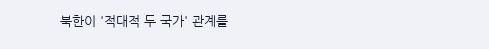북한이 '적대적 두 국가' 관계를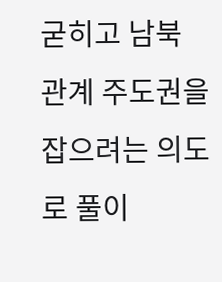굳히고 남북 관계 주도권을 잡으려는 의도로 풀이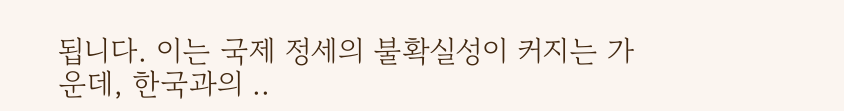됩니다. 이는 국제 정세의 불확실성이 커지는 가운데, 한국과의 ..